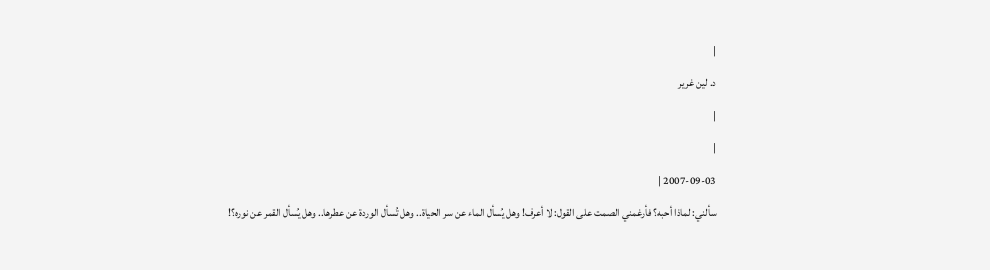|
د. لين غرير
|
|
2007-09-03 |
سألني: لماذا أحبه؟ فأرغمني الصمت على القول: لا أعرف! وهل يُسأل الماء عن سر الحياة.. وهل تُسأل الوردة عن عطرها.. وهل يُسأل القمر عن نوره؟!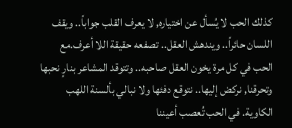كذلك الحب لا يُسأل عن اختياره, لا يعرف القلب جواباً.. ويقف اللسان حائراً.. ويندهش العقل.. تصفعه حقيقة اللا أعرف.مع الحب في كل مرة يخون العقل صاحبه.. وتتوقد المشاعر بنارٍ نحبها وتحرقنا, نركض إليها.. نتوقع دفئها ولا نبالي بألسنة اللهب الكاوية. في الحب تُعصب أعيننا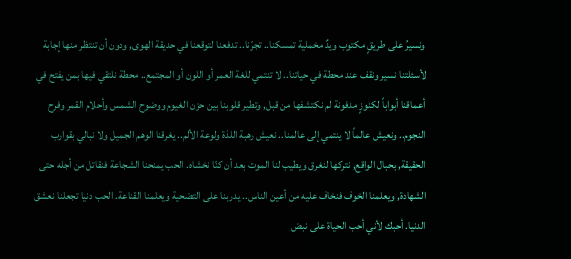ونسيرُ على طريقٍ مكتوب ويدٌ مخملية تمسكنا.. تجرّنا.. تدفعنا لتوقعنا في حديقة الهوى, ودون أن تنتظر منها إجابة لأسئلتنا نسير ونقف عند محطة في حياتنا.. لا تنتمي للغة العمر أو اللون أو المجتمع.. محطة نلتقي فيها بمن يفتح في أعماقنا أبواباً لكنوزٍ مدفونة لم نكتشفها من قبل, وتطير قلوبنا بين حزن الغيوم ووضوح الشمس وأحلام القمر وفرح النجوم.. ونعيش عالماً لا ينتمي إلى عالمنا.. نعيش رهبة اللذة ولوعة الألم.. يغرقنا الوهم الجميل ولا نبالي بقوارب الحقيقة, بحبال الواقع, نتركها لنغرق ويطيب لنا الموت بعد أن كنّا نخشاه. الحب يمنحنا الشجاعة فنقاتل من أجله حتى الشهادة, ويعلمنا الخوف فنخاف عليه من أعين الناس.. يدربنا على التضحية ويعلمنا القناعة. الحب دنيا تجعلنا نعشق الدنيا. أحبك لأني أحب الحياة على نبض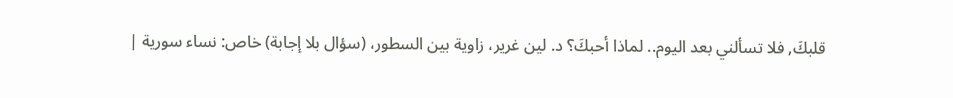قلبكَ, فلا تسألني بعد اليوم.. لماذا أحبكَ؟ د. لين غرير، زاوية بين السطور، (سؤال بلا إجابة) خاص: نساء سورية |